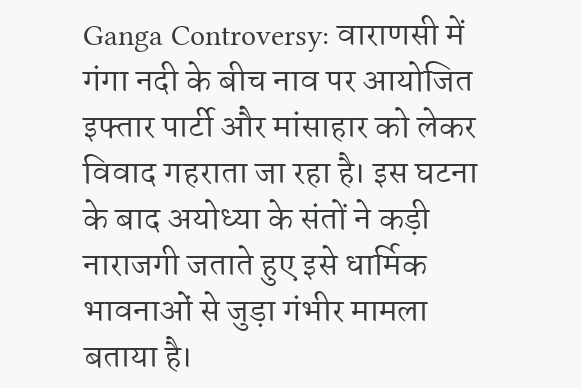Ganga Controversy: वाराणसी में गंगा नदी के बीच नाव पर आयोजित इफ्तार पार्टी और मांसाहार को लेकर विवाद गहराता जा रहा है। इस घटना के बाद अयोध्या के संतों ने कड़ी नाराजगी जताते हुए इसे धार्मिक भावनाओं से जुड़ा गंभीर मामला बताया है।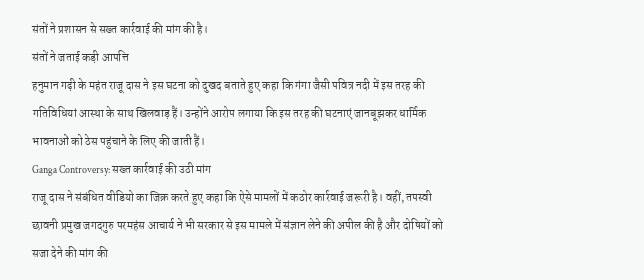संतों ने प्रशासन से सख्त कार्रवाई की मांग की है।
संतों ने जताई कड़ी आपत्ति
हनुमान गढ़ी के महंत राजू दास ने इस घटना को दुखद बताते हुए कहा कि गंगा जैसी पवित्र नदी में इस तरह की गतिविधियां आस्था के साथ खिलवाड़ हैं। उन्होंने आरोप लगाया कि इस तरह की घटनाएं जानबूझकर धार्मिक भावनाओं को ठेस पहुंचाने के लिए की जाती हैं।
Ganga Controversy: सख्त कार्रवाई की उठी मांग
राजू दास ने संबंधित वीडियो का जिक्र करते हुए कहा कि ऐसे मामलों में कठोर कार्रवाई जरूरी है। वहीं, तपस्वी छावनी प्रमुख जगदगुरु परमहंस आचार्य ने भी सरकार से इस मामले में संज्ञान लेने की अपील की है और दोषियों को सजा देने की मांग की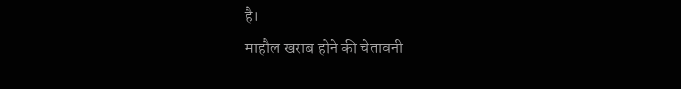है।
माहौल खराब होने की चेतावनी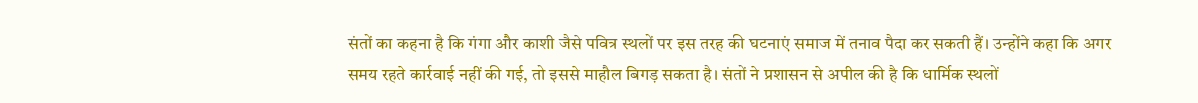संतों का कहना है कि गंगा और काशी जैसे पवित्र स्थलों पर इस तरह की घटनाएं समाज में तनाव पैदा कर सकती हैं। उन्होंने कहा कि अगर समय रहते कार्रवाई नहीं की गई, तो इससे माहौल बिगड़ सकता है। संतों ने प्रशासन से अपील की है कि धार्मिक स्थलों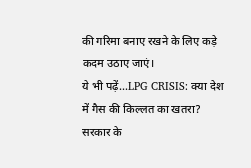की गरिमा बनाए रखने के लिए कड़े कदम उठाए जाएं।
ये भी पढ़ें…LPG CRISIS: क्या देश में गैस की किल्लत का खतरा? सरकार के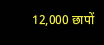12,000 छापों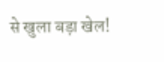से खुला बड़ा खेल!